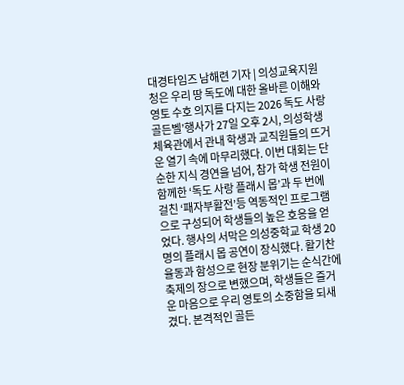대경타임즈 남해련 기자 | 의성교육지원청은 우리 땅 독도에 대한 올바른 이해와 영토 수호 의지를 다지는 2026 독도 사랑 골든벨’행사가 27일 오후 2시, 의성학생체육관에서 관내 학생과 교직원들의 뜨거운 열기 속에 마무리했다. 이번 대회는 단순한 지식 경연을 넘어, 참가 학생 전원이 함께한 ‘독도 사랑 플래시 몹’과 두 번에 걸친 ‘패자부활전’등 역동적인 프로그램으로 구성되어 학생들의 높은 호응을 얻었다. 행사의 서막은 의성중학교 학생 20명의 플래시 몹 공연이 장식했다. 활기찬 율동과 함성으로 현장 분위기는 순식간에 축제의 장으로 변했으며, 학생들은 즐거운 마음으로 우리 영토의 소중함을 되새겼다. 본격적인 골든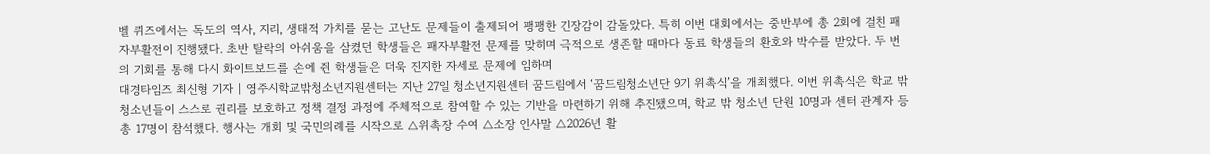벨 퀴즈에서는 독도의 역사, 지리, 생태적 가치를 묻는 고난도 문제들이 출제되어 팽팽한 긴장감이 감돌았다. 특히 이번 대회에서는 중반부에 총 2회에 걸친 패자부활전이 진행됐다. 초반 탈락의 아쉬움을 삼켰던 학생들은 패자부활전 문제를 맞히며 극적으로 생존할 때마다 동료 학생들의 환호와 박수를 받았다. 두 번의 기회를 통해 다시 화이트보드를 손에 쥔 학생들은 더욱 진지한 자세로 문제에 임하며
대경타임즈 최신형 기자 | 영주시학교밖청소년지원센터는 지난 27일 청소년지원센터 꿈드림에서 ‘꿈드림청소년단 9기 위촉식’을 개최했다. 이번 위촉식은 학교 밖 청소년들이 스스로 권리를 보호하고 정책 결정 과정에 주체적으로 참여할 수 있는 기반을 마련하기 위해 추진됐으며, 학교 밖 청소년 단원 10명과 센터 관계자 등 총 17명이 참석했다. 행사는 개회 및 국민의례를 시작으로 △위촉장 수여 △소장 인사말 △2026년 활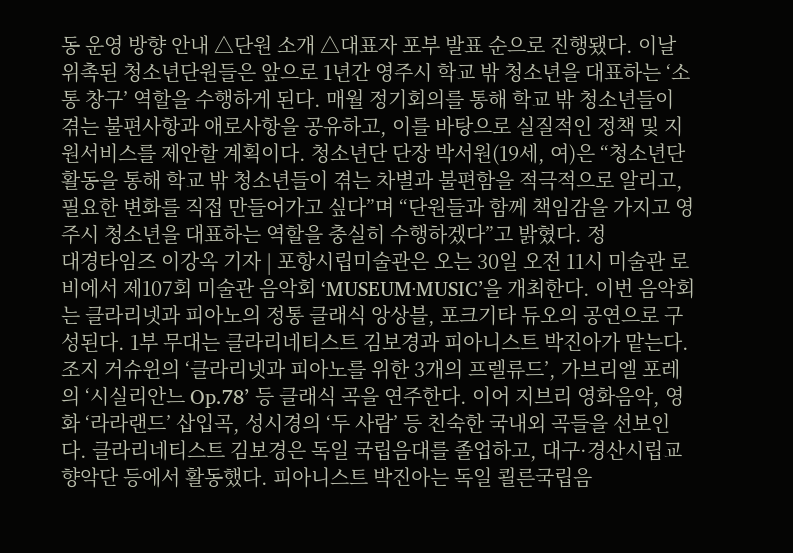동 운영 방향 안내 △단원 소개 △대표자 포부 발표 순으로 진행됐다. 이날 위촉된 청소년단원들은 앞으로 1년간 영주시 학교 밖 청소년을 대표하는 ‘소통 창구’ 역할을 수행하게 된다. 매월 정기회의를 통해 학교 밖 청소년들이 겪는 불편사항과 애로사항을 공유하고, 이를 바탕으로 실질적인 정책 및 지원서비스를 제안할 계획이다. 청소년단 단장 박서원(19세, 여)은 “청소년단 활동을 통해 학교 밖 청소년들이 겪는 차별과 불편함을 적극적으로 알리고, 필요한 변화를 직접 만들어가고 싶다”며 “단원들과 함께 책임감을 가지고 영주시 청소년을 대표하는 역할을 충실히 수행하겠다”고 밝혔다. 정
대경타임즈 이강옥 기자 | 포항시립미술관은 오는 30일 오전 11시 미술관 로비에서 제107회 미술관 음악회 ‘MUSEUM·MUSIC’을 개최한다. 이번 음악회는 클라리넷과 피아노의 정통 클래식 앙상블, 포크기타 듀오의 공연으로 구성된다. 1부 무대는 클라리네티스트 김보경과 피아니스트 박진아가 맡는다. 조지 거슈윈의 ‘클라리넷과 피아노를 위한 3개의 프렐류드’, 가브리엘 포레의 ‘시실리안느 Op.78’ 등 클래식 곡을 연주한다. 이어 지브리 영화음악, 영화 ‘라라랜드’ 삽입곡, 성시경의 ‘두 사람’ 등 친숙한 국내외 곡들을 선보인다. 클라리네티스트 김보경은 독일 국립음대를 졸업하고, 대구·경산시립교향악단 등에서 활동했다. 피아니스트 박진아는 독일 쾰른국립음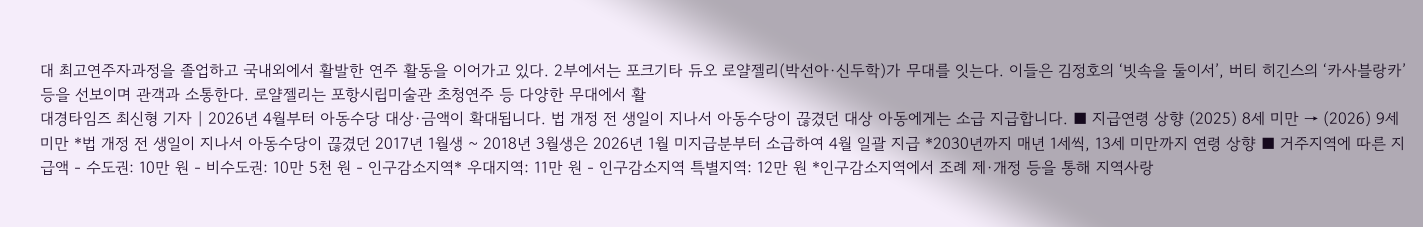대 최고연주자과정을 졸업하고 국내외에서 활발한 연주 활동을 이어가고 있다. 2부에서는 포크기타 듀오 로얄젤리(박선아·신두학)가 무대를 잇는다. 이들은 김정호의 ‘빗속을 둘이서’, 버티 히긴스의 ‘카사블랑카’ 등을 선보이며 관객과 소통한다. 로얄젤리는 포항시립미술관 초청연주 등 다양한 무대에서 활
대경타임즈 최신형 기자 | 2026년 4월부터 아동수당 대상·금액이 확대됩니다. 법 개정 전 생일이 지나서 아동수당이 끊겼던 대상 아동에게는 소급 지급합니다. ■ 지급연령 상향 (2025) 8세 미만 → (2026) 9세 미만 *법 개정 전 생일이 지나서 아동수당이 끊겼던 2017년 1월생 ~ 2018년 3월생은 2026년 1월 미지급분부터 소급하여 4월 일괄 지급 *2030년까지 매년 1세씩, 13세 미만까지 연령 상향 ■ 거주지역에 따른 지급액 - 수도권: 10만 원 - 비수도권: 10만 5천 원 - 인구감소지역* 우대지역: 11만 원 - 인구감소지역 특별지역: 12만 원 *인구감소지역에서 조례 제·개정 등을 통해 지역사랑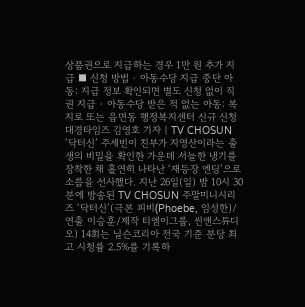상품권으로 지급하는 경우 1만 원 추가 지급 ■ 신청 방법 · 아동수당 지급 중단 아동: 지급 정보 확인되면 별도 신청 없이 직권 지급 · 아동수당 받은 적 없는 아동: 복지로 또는 읍면동 행정복지센터 신규 신청
대경타임즈 김영호 기자 | TV CHOSUN ‘닥터신’ 주세빈이 친부가 지영산이라는 출생의 비밀을 확인한 가운데 서늘한 냉기를 장착한 채 홀연히 나타난 ‘재등장 엔딩’으로 소름을 선사했다. 지난 26일(일) 밤 10시 30분에 방송된 TV CHOSUN 주말미니시리즈 ‘닥터신’(극본 피비(Phoebe, 임성한)/연출 이승훈/제작 티엠이그룹, 씬앤스튜디오) 14회는 닐슨코리아 전국 기준 분당 최고 시청률 2.5%를 기록하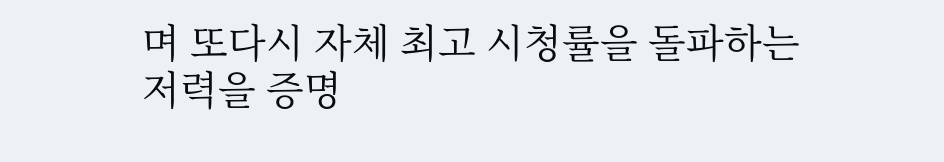며 또다시 자체 최고 시청률을 돌파하는 저력을 증명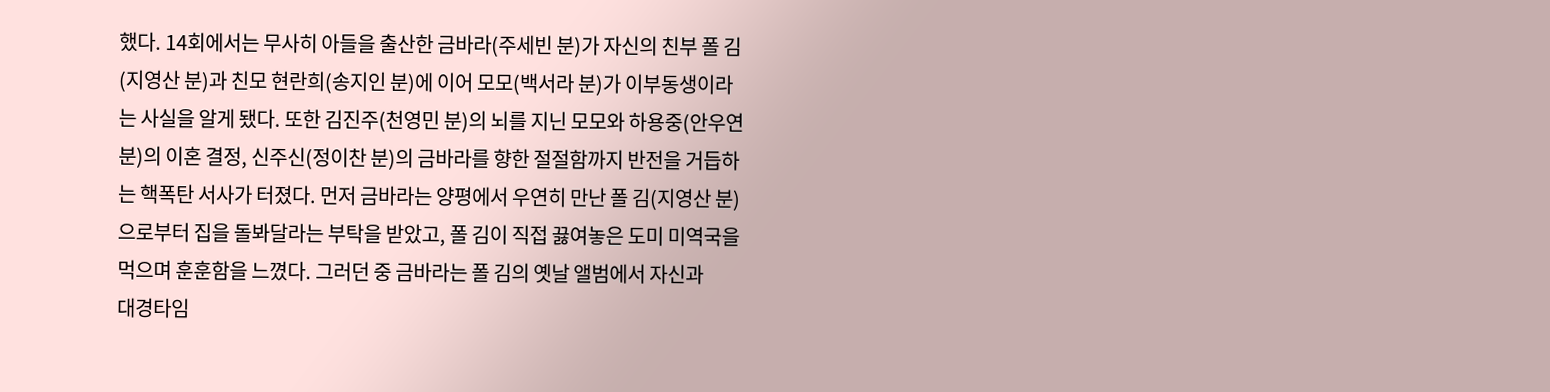했다. 14회에서는 무사히 아들을 출산한 금바라(주세빈 분)가 자신의 친부 폴 김(지영산 분)과 친모 현란희(송지인 분)에 이어 모모(백서라 분)가 이부동생이라는 사실을 알게 됐다. 또한 김진주(천영민 분)의 뇌를 지닌 모모와 하용중(안우연 분)의 이혼 결정, 신주신(정이찬 분)의 금바라를 향한 절절함까지 반전을 거듭하는 핵폭탄 서사가 터졌다. 먼저 금바라는 양평에서 우연히 만난 폴 김(지영산 분)으로부터 집을 돌봐달라는 부탁을 받았고, 폴 김이 직접 끓여놓은 도미 미역국을 먹으며 훈훈함을 느꼈다. 그러던 중 금바라는 폴 김의 옛날 앨범에서 자신과
대경타임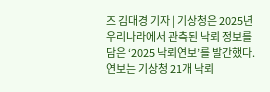즈 김대경 기자 | 기상청은 2025년 우리나라에서 관측된 낙뢰 정보를 담은 ‘2025 낙뢰연보’를 발간했다. 연보는 기상청 21개 낙뢰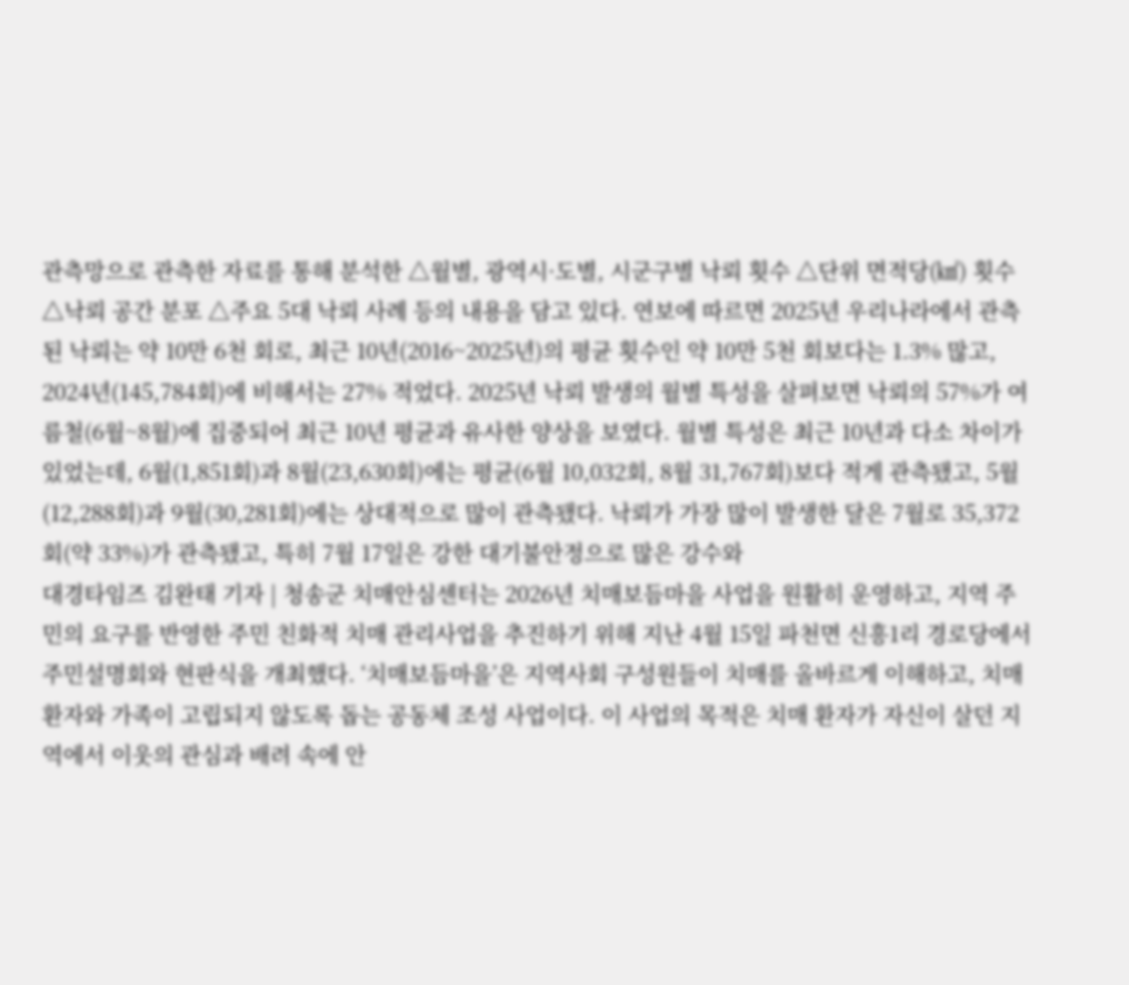관측망으로 관측한 자료를 통해 분석한 △월별, 광역시·도별, 시군구별 낙뢰 횟수 △단위 면적당(㎢) 횟수 △낙뢰 공간 분포 △주요 5대 낙뢰 사례 등의 내용을 담고 있다. 연보에 따르면 2025년 우리나라에서 관측된 낙뢰는 약 10만 6천 회로, 최근 10년(2016~2025년)의 평균 횟수인 약 10만 5천 회보다는 1.3% 많고, 2024년(145,784회)에 비해서는 27% 적었다. 2025년 낙뢰 발생의 월별 특성을 살펴보면 낙뢰의 57%가 여름철(6월~8월)에 집중되어 최근 10년 평균과 유사한 양상을 보였다. 월별 특성은 최근 10년과 다소 차이가 있었는데, 6월(1,851회)과 8월(23,630회)에는 평균(6월 10,032회, 8월 31,767회)보다 적게 관측됐고, 5월(12,288회)과 9월(30,281회)에는 상대적으로 많이 관측됐다. 낙뢰가 가장 많이 발생한 달은 7월로 35,372회(약 33%)가 관측됐고, 특히 7월 17일은 강한 대기불안정으로 많은 강수와
대경타임즈 김완태 기자 | 청송군 치매안심센터는 2026년 치매보듬마을 사업을 원활히 운영하고, 지역 주민의 요구를 반영한 주민 친화적 치매 관리사업을 추진하기 위해 지난 4월 15일 파천면 신흥1리 경로당에서 주민설명회와 현판식을 개최했다. ‘치매보듬마을’은 지역사회 구성원들이 치매를 올바르게 이해하고, 치매 환자와 가족이 고립되지 않도록 돕는 공동체 조성 사업이다. 이 사업의 목적은 치매 환자가 자신이 살던 지역에서 이웃의 관심과 배려 속에 안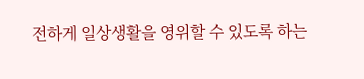전하게 일상생활을 영위할 수 있도록 하는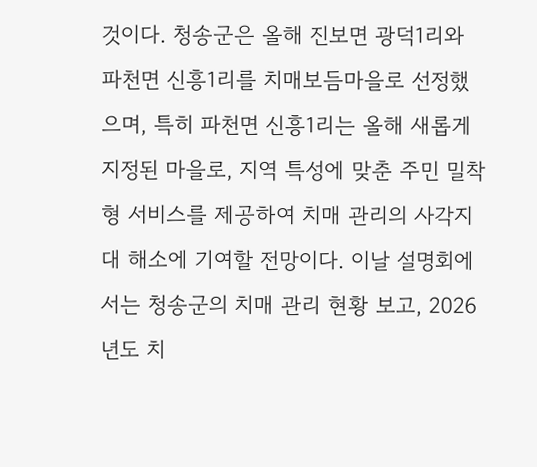것이다. 청송군은 올해 진보면 광덕1리와 파천면 신흥1리를 치매보듬마을로 선정했으며, 특히 파천면 신흥1리는 올해 새롭게 지정된 마을로, 지역 특성에 맞춘 주민 밀착형 서비스를 제공하여 치매 관리의 사각지대 해소에 기여할 전망이다. 이날 설명회에서는 청송군의 치매 관리 현황 보고, 2026년도 치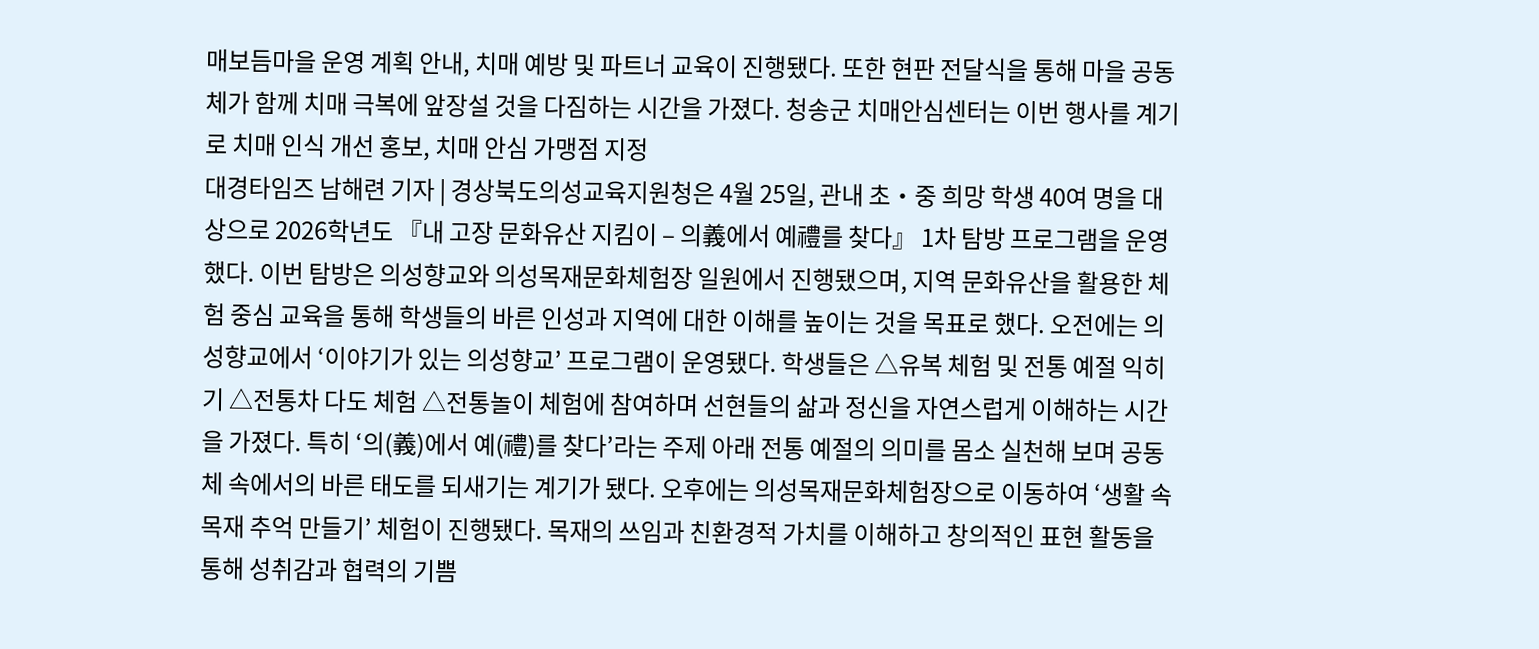매보듬마을 운영 계획 안내, 치매 예방 및 파트너 교육이 진행됐다. 또한 현판 전달식을 통해 마을 공동체가 함께 치매 극복에 앞장설 것을 다짐하는 시간을 가졌다. 청송군 치매안심센터는 이번 행사를 계기로 치매 인식 개선 홍보, 치매 안심 가맹점 지정
대경타임즈 남해련 기자 | 경상북도의성교육지원청은 4월 25일, 관내 초‧중 희망 학생 40여 명을 대상으로 2026학년도 『내 고장 문화유산 지킴이 – 의義에서 예禮를 찾다』 1차 탐방 프로그램을 운영했다. 이번 탐방은 의성향교와 의성목재문화체험장 일원에서 진행됐으며, 지역 문화유산을 활용한 체험 중심 교육을 통해 학생들의 바른 인성과 지역에 대한 이해를 높이는 것을 목표로 했다. 오전에는 의성향교에서 ‘이야기가 있는 의성향교’ 프로그램이 운영됐다. 학생들은 △유복 체험 및 전통 예절 익히기 △전통차 다도 체험 △전통놀이 체험에 참여하며 선현들의 삶과 정신을 자연스럽게 이해하는 시간을 가졌다. 특히 ‘의(義)에서 예(禮)를 찾다’라는 주제 아래 전통 예절의 의미를 몸소 실천해 보며 공동체 속에서의 바른 태도를 되새기는 계기가 됐다. 오후에는 의성목재문화체험장으로 이동하여 ‘생활 속 목재 추억 만들기’ 체험이 진행됐다. 목재의 쓰임과 친환경적 가치를 이해하고 창의적인 표현 활동을 통해 성취감과 협력의 기쁨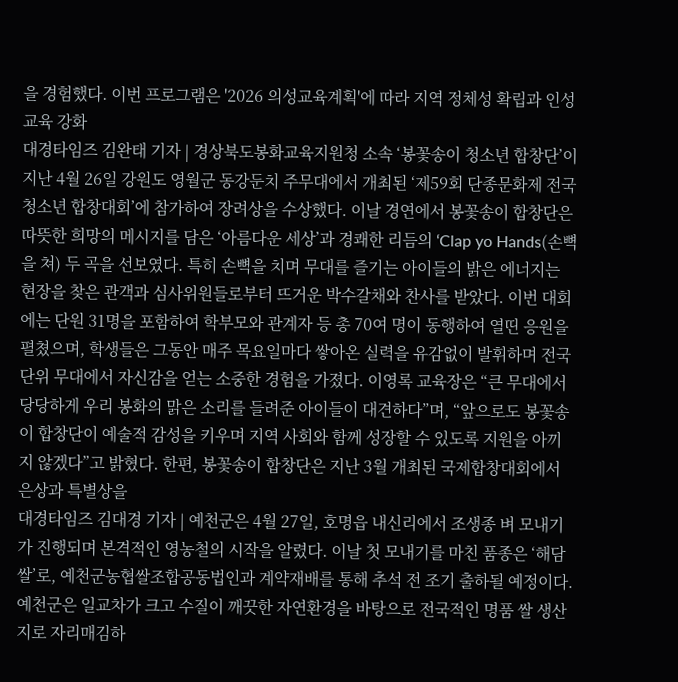을 경험했다. 이번 프로그램은 '2026 의성교육계획'에 따라 지역 정체성 확립과 인성교육 강화
대경타임즈 김완태 기자 | 경상북도봉화교육지원청 소속 ‘봉꽃송이 청소년 합창단’이 지난 4월 26일 강원도 영월군 동강둔치 주무대에서 개최된 ‘제59회 단종문화제 전국 청소년 합창대회’에 참가하여 장려상을 수상했다. 이날 경연에서 봉꽃송이 합창단은 따뜻한 희망의 메시지를 담은 ‘아름다운 세상’과 경쾌한 리듬의 ‘Clap yo Hands(손뼉을 쳐) 두 곡을 선보였다. 특히 손뼉을 치며 무대를 즐기는 아이들의 밝은 에너지는 현장을 찾은 관객과 심사위원들로부터 뜨거운 박수갈채와 찬사를 받았다. 이번 대회에는 단원 31명을 포함하여 학부모와 관계자 등 총 70여 명이 동행하여 열띤 응원을 펼쳤으며, 학생들은 그동안 매주 목요일마다 쌓아온 실력을 유감없이 발휘하며 전국 단위 무대에서 자신감을 얻는 소중한 경험을 가졌다. 이영록 교육장은 “큰 무대에서 당당하게 우리 봉화의 맑은 소리를 들려준 아이들이 대견하다”며, “앞으로도 봉꽃송이 합창단이 예술적 감성을 키우며 지역 사회와 함께 성장할 수 있도록 지원을 아끼지 않겠다”고 밝혔다. 한편, 봉꽃송이 합창단은 지난 3월 개최된 국제합창대회에서 은상과 특별상을
대경타임즈 김대경 기자 | 예천군은 4월 27일, 호명읍 내신리에서 조생종 벼 모내기가 진행되며 본격적인 영농철의 시작을 알렸다. 이날 첫 모내기를 마친 품종은 ‘해담쌀’로, 예천군농협쌀조합공동법인과 계약재배를 통해 추석 전 조기 출하될 예정이다. 예천군은 일교차가 크고 수질이 깨끗한 자연환경을 바탕으로 전국적인 명품 쌀 생산지로 자리매김하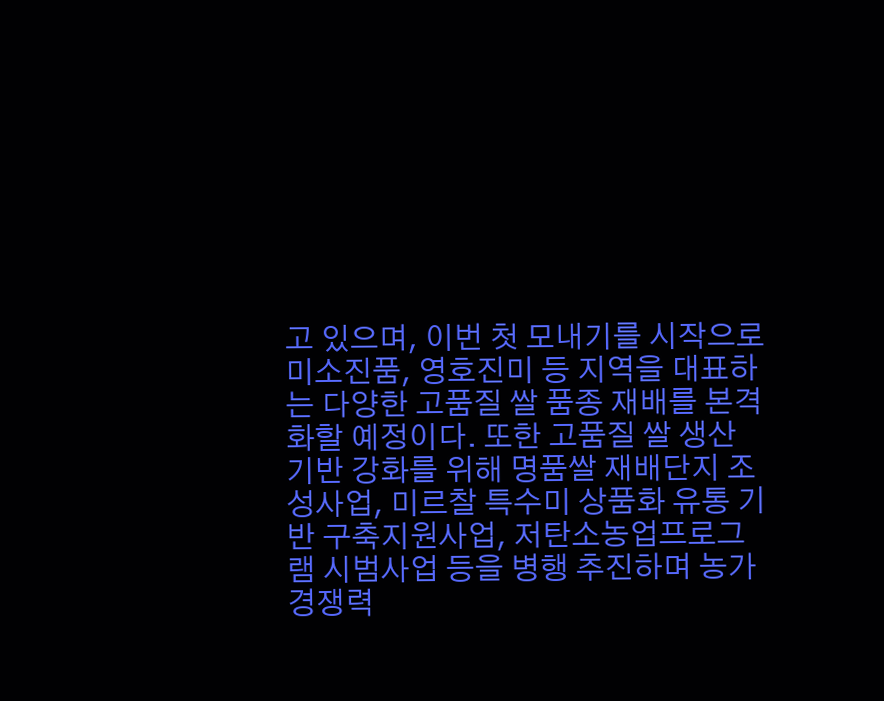고 있으며, 이번 첫 모내기를 시작으로 미소진품, 영호진미 등 지역을 대표하는 다양한 고품질 쌀 품종 재배를 본격화할 예정이다. 또한 고품질 쌀 생산 기반 강화를 위해 명품쌀 재배단지 조성사업, 미르찰 특수미 상품화 유통 기반 구축지원사업, 저탄소농업프로그램 시범사업 등을 병행 추진하며 농가 경쟁력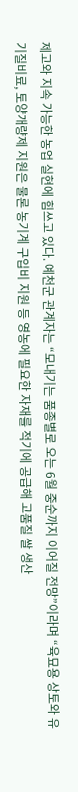제고와 지속 가능한 농업 실현에 힘쓰고 있다. 예천군 관계자는 “모내기는 품종별로 오는 6월 중순까지 이어질 전망”이라며 “육묘용 상토와 유기질비료, 토양개량제 지원은 물론 농기계 구입비 지원 등 영농에 필요한 자재를 적기에 공급해 고품질 쌀 생산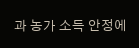과 농가 소득 안정에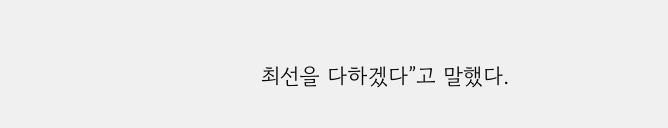최선을 다하겠다”고 말했다.